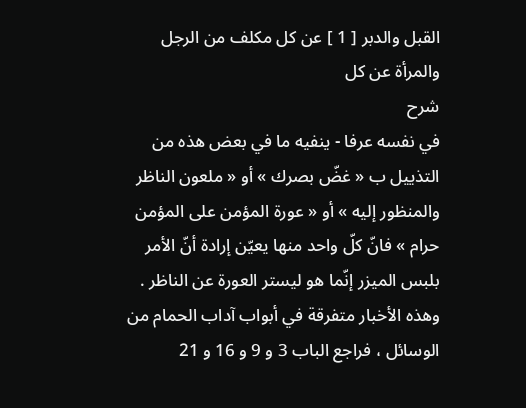القبل والدبر [ 1 ] عن كل مكلف من الرجل والمرأة عن كل
شرح
في نفسه عرفا - ينفيه ما في بعض هذه من التذييل ب « غضّ بصرك » أو « ملعون الناظر والمنظور إليه » أو « عورة المؤمن على المؤمن حرام » فانّ كلّ واحد منها يعيّن إرادة أنّ الأمر بلبس الميزر إنّما هو ليستر العورة عن الناظر .
وهذه الأخبار متفرقة في أبواب آداب الحمام من الوسائل ، فراجع الباب 3 و 9 و 16 و 21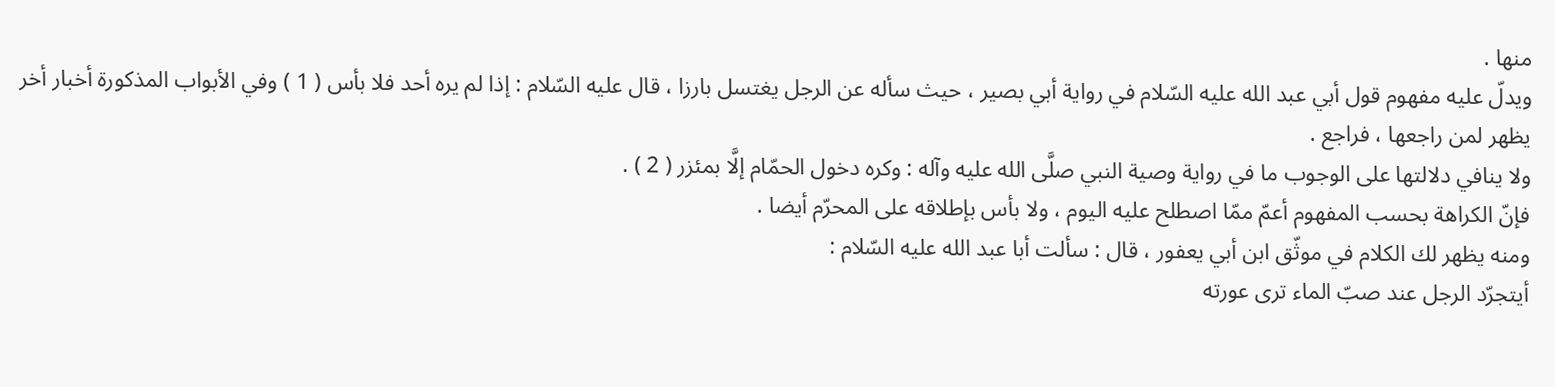منها .
ويدلّ عليه مفهوم قول أبي عبد الله عليه السّلام في رواية أبي بصير ، حيث سأله عن الرجل يغتسل بارزا ، قال عليه السّلام : إذا لم يره أحد فلا بأس ( 1 ) وفي الأبواب المذكورة أخبار أخر يظهر لمن راجعها ، فراجع .
ولا ينافي دلالتها على الوجوب ما في رواية وصية النبي صلَّى الله عليه وآله : وكره دخول الحمّام إلَّا بمئزر ( 2 ) .
فإنّ الكراهة بحسب المفهوم أعمّ ممّا اصطلح عليه اليوم ، ولا بأس بإطلاقه على المحرّم أيضا .
ومنه يظهر لك الكلام في موثّق ابن أبي يعفور ، قال : سألت أبا عبد الله عليه السّلام :
أيتجرّد الرجل عند صبّ الماء ترى عورته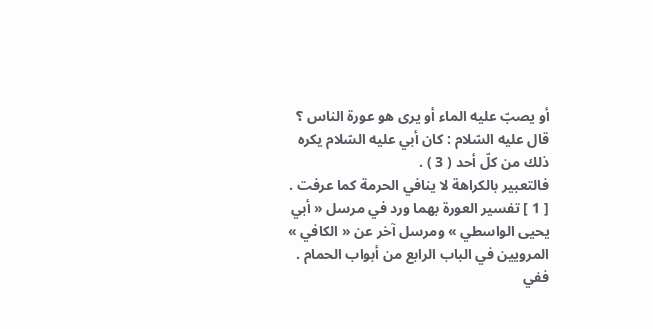أو يصبّ عليه الماء أو يرى هو عورة الناس ؟
قال عليه السّلام : كان أبي عليه السّلام يكره ذلك من كلّ أحد ( 3 ) .
فالتعبير بالكراهة لا ينافي الحرمة كما عرفت .
[ 1 ] تفسير العورة بهما ورد في مرسل « أبي يحيى الواسطي » ومرسل آخر عن « الكافي » المرويين في الباب الرابع من أبواب الحمام .
ففي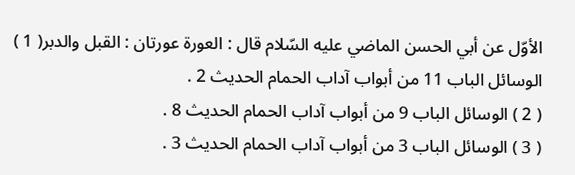الأوّل عن أبي الحسن الماضي عليه السّلام قال : العورة عورتان : القبل والدبر( 1 ) الوسائل الباب 11 من أبواب آداب الحمام الحديث 2 .
( 2 ) الوسائل الباب 9 من أبواب آداب الحمام الحديث 8 .
( 3 ) الوسائل الباب 3 من أبواب آداب الحمام الحديث 3 .